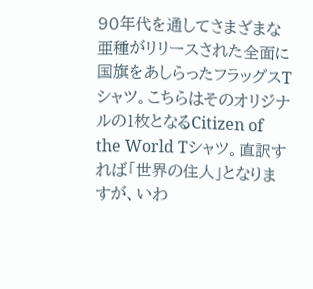90年代を通してさまざまな亜種がリリースされた全面に国旗をあしらったフラッグスTシャツ。こちらはそのオリジナルの1枚となるCitizen of the World Tシャツ。直訳すれば「世界の住人」となりますが、いわ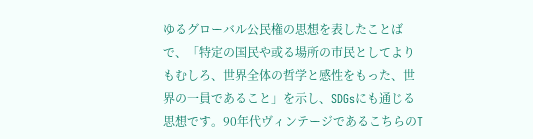ゆるグローバル公民権の思想を表したことばで、「特定の国民や或る場所の市民としてよりもむしろ、世界全体の哲学と感性をもった、世界の一員であること」を示し、SDGsにも通じる思想です。90年代ヴィンテージであるこちらのT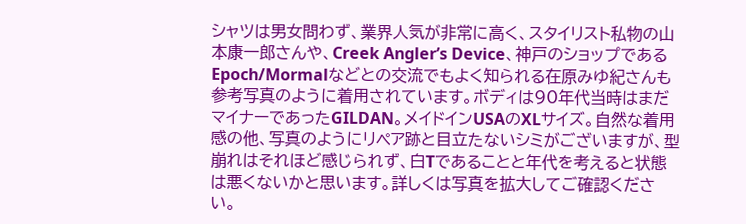シャツは男女問わず、業界人気が非常に高く、スタイリスト私物の山本康一郎さんや、Creek Angler’s Device、神戸のショップであるEpoch/Mormalなどとの交流でもよく知られる在原みゆ紀さんも参考写真のように着用されています。ボディは90年代当時はまだマイナーであったGILDAN。メイドインUSAのXLサイズ。自然な着用感の他、写真のようにリペア跡と目立たないシミがございますが、型崩れはそれほど感じられず、白Tであることと年代を考えると状態は悪くないかと思います。詳しくは写真を拡大してご確認ください。